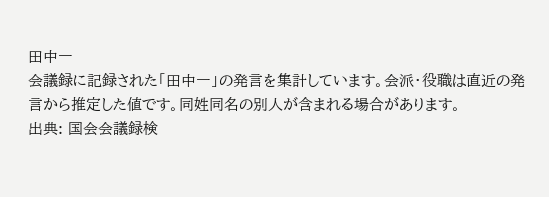田中一
会議録に記録された「田中一」の発言を集計しています。会派・役職は直近の発言から推定した値です。同姓同名の別人が含まれる場合があります。
出典: 国会会議録検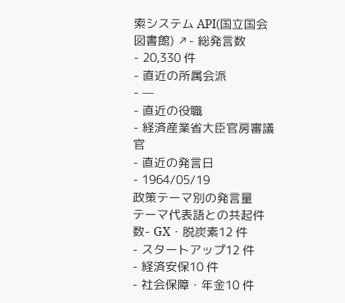索システム API(国立国会図書館) ↗- 総発言数
- 20,330 件
- 直近の所属会派
- —
- 直近の役職
- 経済産業省大臣官房審議官
- 直近の発言日
- 1964/05/19
政策テーマ別の発言量
テーマ代表語との共起件数- GX・脱炭素12 件
- スタートアップ12 件
- 経済安保10 件
- 社会保障・年金10 件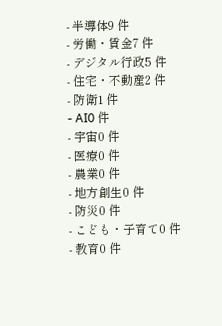- 半導体9 件
- 労働・賃金7 件
- デジタル行政5 件
- 住宅・不動産2 件
- 防衛1 件
- AI0 件
- 宇宙0 件
- 医療0 件
- 農業0 件
- 地方創生0 件
- 防災0 件
- こども・子育て0 件
- 教育0 件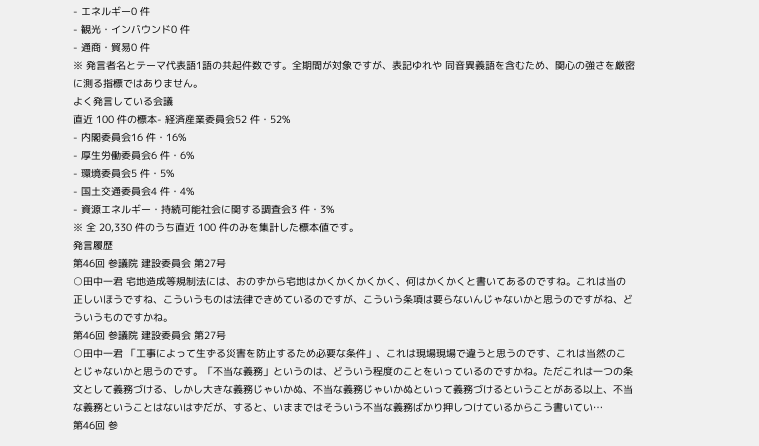- エネルギー0 件
- 観光・インバウンド0 件
- 通商・貿易0 件
※ 発言者名とテーマ代表語1語の共起件数です。全期間が対象ですが、表記ゆれや 同音異義語を含むため、関心の強さを厳密に測る指標ではありません。
よく発言している会議
直近 100 件の標本- 経済産業委員会52 件・52%
- 内閣委員会16 件・16%
- 厚生労働委員会6 件・6%
- 環境委員会5 件・5%
- 国土交通委員会4 件・4%
- 資源エネルギー・持続可能社会に関する調査会3 件・3%
※ 全 20,330 件のうち直近 100 件のみを集計した標本値です。
発言履歴
第46回 参議院 建設委員会 第27号
○田中一君 宅地造成等規制法には、おのずから宅地はかくかくかくかく、何はかくかくと書いてあるのですね。これは当の正しいほうですね、こういうものは法律できめているのですが、こういう条項は要らないんじゃないかと思うのですがね、どういうものですかね。
第46回 参議院 建設委員会 第27号
○田中一君 「工事によって生ずる災害を防止するため必要な条件」、これは現場現場で違うと思うのです、これは当然のことじゃないかと思うのです。「不当な義務」というのは、どういう程度のことをいっているのですかね。ただこれは一つの条文として義務づける、しかし大きな義務じゃいかぬ、不当な義務じゃいかぬといって義務づけるということがある以上、不当な義務ということはないはずだが、すると、いままではそういう不当な義務ばかり押しつけているからこう書いてい…
第46回 参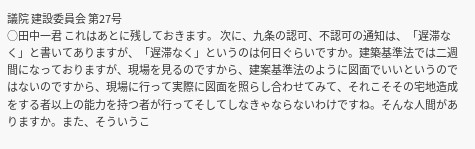議院 建設委員会 第27号
○田中一君 これはあとに残しておきます。 次に、九条の認可、不認可の通知は、「遅滞なく」と書いてありますが、「遅滞なく」というのは何日ぐらいですか。建築基準法では二週間になっておりますが、現場を見るのですから、建案基準法のように図面でいいというのではないのですから、現場に行って実際に図面を照らし合わせてみて、それこそその宅地造成をする者以上の能力を持つ者が行ってそしてしなきゃならないわけですね。そんな人間がありますか。また、そういうこ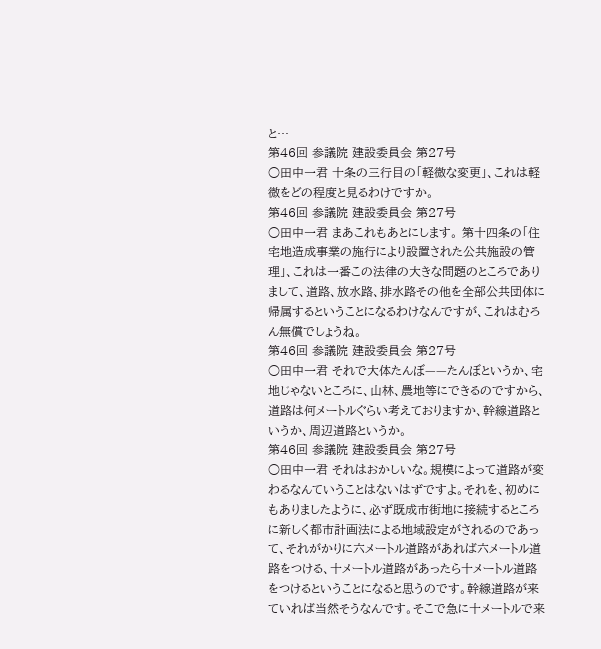と…
第46回 参議院 建設委員会 第27号
○田中一君 十条の三行目の「軽微な変更」、これは軽微をどの程度と見るわけですか。
第46回 参議院 建設委員会 第27号
○田中一君 まあこれもあとにします。 第十四条の「住宅地造成事業の施行により設置された公共施設の管理」、これは一番この法律の大きな問題のところでありまして、道路、放水路、排水路その他を全部公共団体に帰属するということになるわけなんですが、これはむろん無償でしょうね。
第46回 参議院 建設委員会 第27号
○田中一君 それで大体たんぼ——たんぼというか、宅地じゃないところに、山林、農地等にできるのですから、道路は何メートルぐらい考えておりますか、幹線道路というか、周辺道路というか。
第46回 参議院 建設委員会 第27号
○田中一君 それはおかしいな。規模によって道路が変わるなんていうことはないはずですよ。それを、初めにもありましたように、必ず既成市街地に接続するところに新しく都市計画法による地域設定がされるのであって、それがかりに六メートル道路があれば六メートル道路をつける、十メートル道路があったら十メートル道路をつけるということになると思うのです。幹線道路が来ていれば当然そうなんです。そこで急に十メートルで来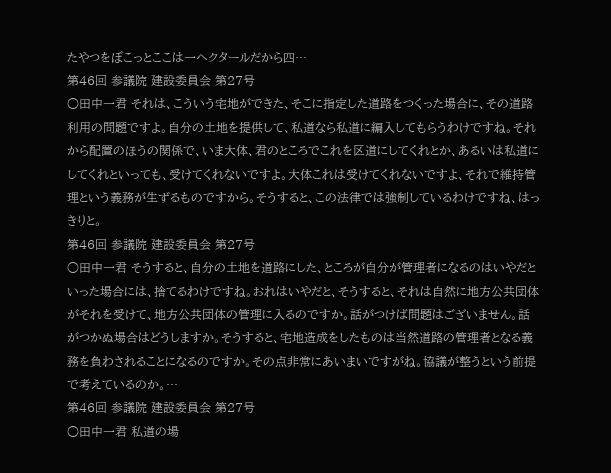たやつをぼこっとここは一ヘクタールだから四…
第46回 参議院 建設委員会 第27号
○田中一君 それは、こういう宅地ができた、そこに指定した道路をつくった場合に、その道路利用の問題ですよ。自分の土地を提供して、私道なら私道に編入してもらうわけですね。それから配置のほうの関係で、いま大体、君のところでこれを区道にしてくれとか、あるいは私道にしてくれといっても、受けてくれないですよ。大体これは受けてくれないですよ、それで維持管理という義務が生ずるものですから。そうすると、この法律では強制しているわけですね、はっきりと。
第46回 参議院 建設委員会 第27号
○田中一君 そうすると、自分の土地を道路にした、ところが自分が管理者になるのはいやだといった場合には、捨てるわけですね。おれはいやだと、そうすると、それは自然に地方公共団体がそれを受けて、地方公共団体の管理に入るのですか。話がつけば問題はございません。話がつかぬ場合はどうしますか。そうすると、宅地造成をしたものは当然道路の管理者となる義務を負わされることになるのですか。その点非常にあいまいですがね。協議が整うという前提で考えているのか。…
第46回 参議院 建設委員会 第27号
○田中一君 私道の場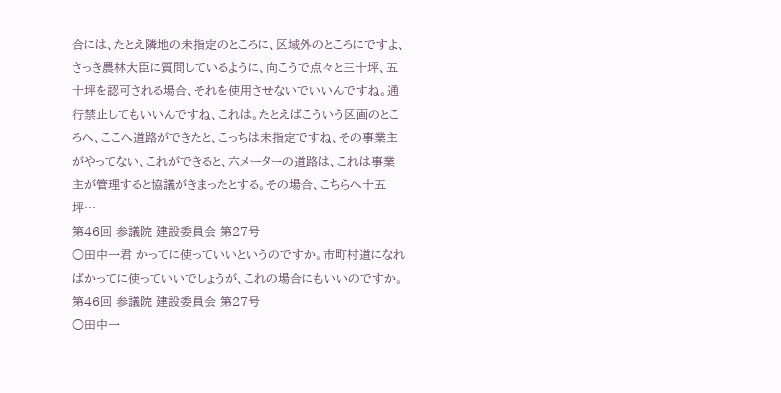合には、たとえ隣地の未指定のところに、区域外のところにですよ、さっき農林大臣に質問しているように、向こうで点々と三十坪、五十坪を認可される場合、それを使用させないでいいんですね。通行禁止してもいいんですね、これは。たとえばこういう区画のところへ、ここへ道路ができたと、こっちは未指定ですね、その事業主がやってない、これができると、六メーターの道路は、これは事業主が管理すると協議がきまったとする。その場合、こちらへ十五坪…
第46回 参議院 建設委員会 第27号
○田中一君 かってに使っていいというのですか。市町村道になればかってに使っていいでしょうが、これの場合にもいいのですか。
第46回 参議院 建設委員会 第27号
○田中一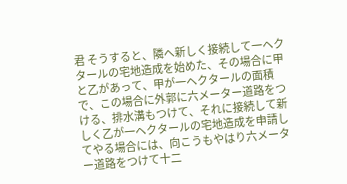君 そうすると、隣へ新しく接続して一ヘクタールの宅地造成を始めた、その場合に甲と乙があって、甲が一ヘクタールの面積で、この場合に外郭に六メーター道路をつける、排水溝もつけて、それに接続して新しく乙が一ヘクタールの宅地造成を申請してやる場合には、向こうもやはり六メーター道路をつけて十二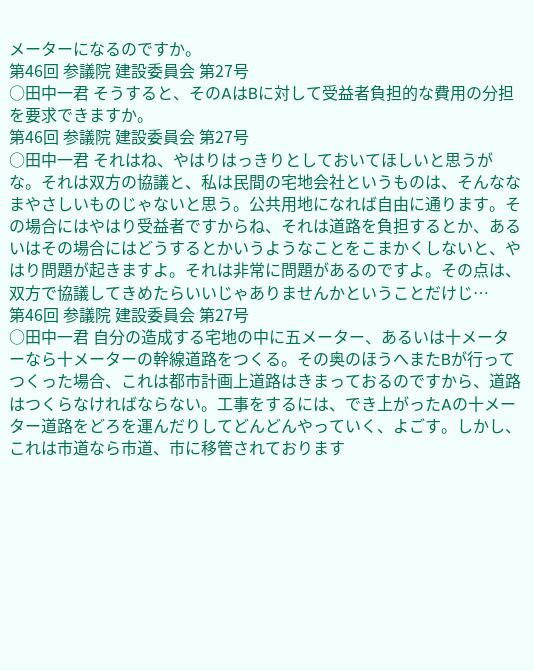メーターになるのですか。
第46回 参議院 建設委員会 第27号
○田中一君 そうすると、そのAはBに対して受益者負担的な費用の分担を要求できますか。
第46回 参議院 建設委員会 第27号
○田中一君 それはね、やはりはっきりとしておいてほしいと思うがな。それは双方の協議と、私は民間の宅地会社というものは、そんななまやさしいものじゃないと思う。公共用地になれば自由に通ります。その場合にはやはり受益者ですからね、それは道路を負担するとか、あるいはその場合にはどうするとかいうようなことをこまかくしないと、やはり問題が起きますよ。それは非常に問題があるのですよ。その点は、双方で協議してきめたらいいじゃありませんかということだけじ…
第46回 参議院 建設委員会 第27号
○田中一君 自分の造成する宅地の中に五メーター、あるいは十メーターなら十メーターの幹線道路をつくる。その奥のほうへまたBが行ってつくった場合、これは都市計画上道路はきまっておるのですから、道路はつくらなければならない。工事をするには、でき上がったAの十メーター道路をどろを運んだりしてどんどんやっていく、よごす。しかし、これは市道なら市道、市に移管されております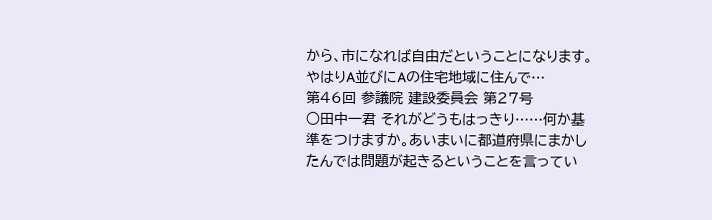から、市になれば自由だということになります。やはりA並びにAの住宅地域に住んで…
第46回 参議院 建設委員会 第27号
○田中一君 それがどうもはっきり……何か基準をつけますか。あいまいに都道府県にまかしたんでは問題が起きるということを言ってい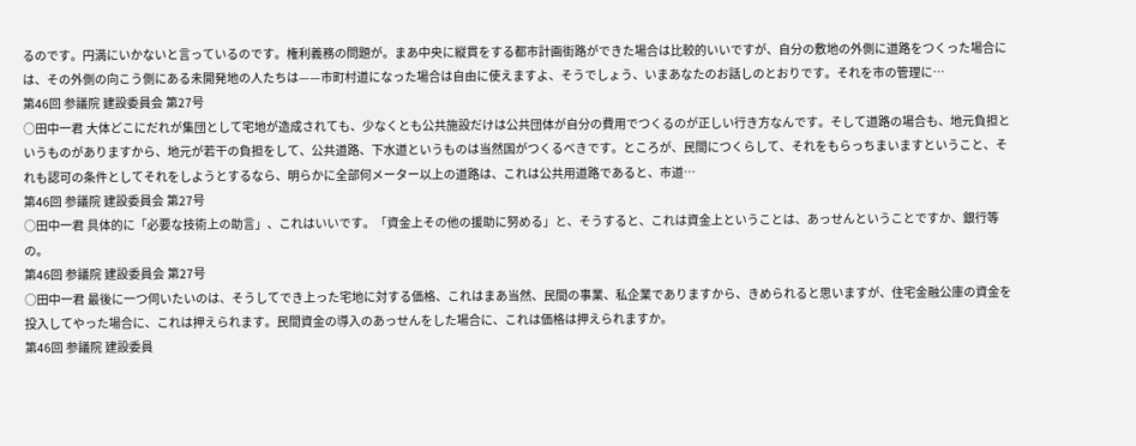るのです。円満にいかないと言っているのです。権利義務の問題が。まあ中央に縦貫をする都市計画街路ができた場合は比較的いいですが、自分の敷地の外側に道路をつくった場合には、その外側の向こう側にある未開発地の人たちは——市町村道になった場合は自由に使えますよ、そうでしょう、いまあなたのお話しのとおりです。それを市の管理に…
第46回 参議院 建設委員会 第27号
○田中一君 大体どこにだれが集団として宅地が造成されても、少なくとも公共施設だけは公共団体が自分の費用でつくるのが正しい行き方なんです。そして道路の場合も、地元負担というものがありますから、地元が若干の負担をして、公共道路、下水道というものは当然国がつくるべきです。ところが、民間につくらして、それをもらっちまいますということ、それも認可の条件としてそれをしようとするなら、明らかに全部何メーター以上の道路は、これは公共用道路であると、市道…
第46回 参議院 建設委員会 第27号
○田中一君 具体的に「必要な技術上の助言」、これはいいです。「資金上その他の援助に努める」と、そうすると、これは資金上ということは、あっせんということですか、銀行等の。
第46回 参議院 建設委員会 第27号
○田中一君 最後に一つ伺いたいのは、そうしてでき上った宅地に対する価格、これはまあ当然、民間の事業、私企業でありますから、きめられると思いますが、住宅金融公庫の資金を投入してやった場合に、これは押えられます。民間資金の導入のあっせんをした場合に、これは価格は押えられますか。
第46回 参議院 建設委員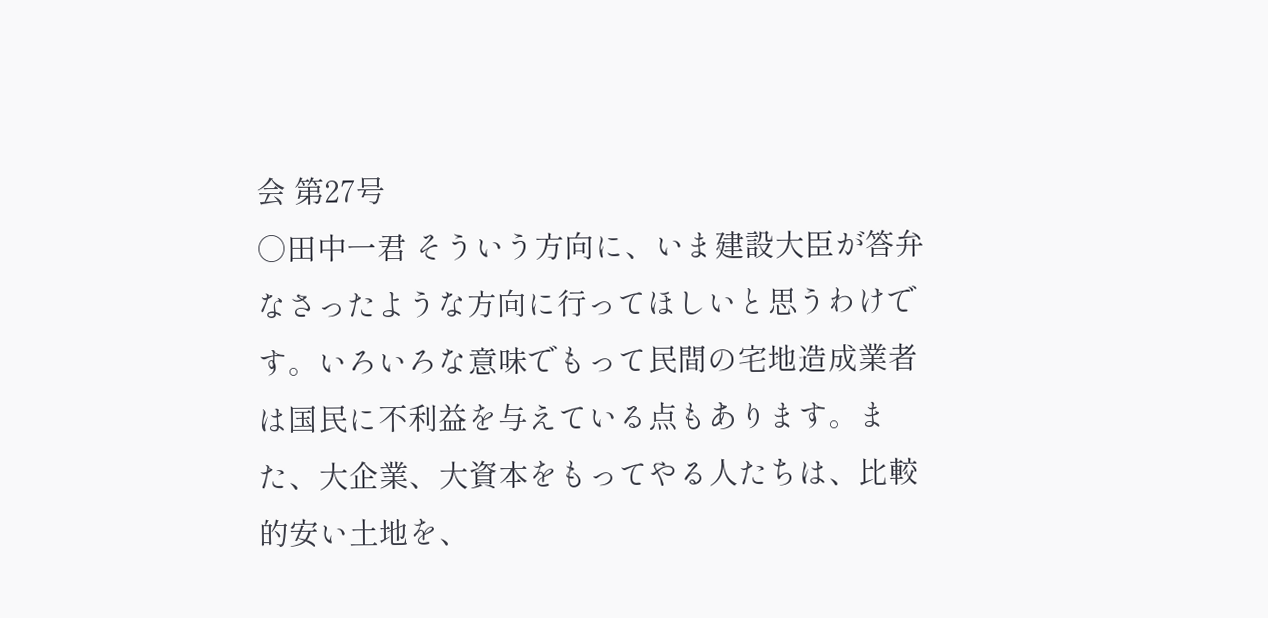会 第27号
○田中一君 そういう方向に、いま建設大臣が答弁なさったような方向に行ってほしいと思うわけです。いろいろな意味でもって民間の宅地造成業者は国民に不利益を与えている点もあります。また、大企業、大資本をもってやる人たちは、比較的安い土地を、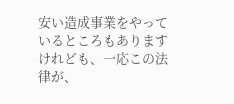安い造成事業をやっているところもありますけれども、一応この法律が、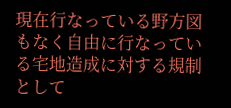現在行なっている野方図もなく自由に行なっている宅地造成に対する規制として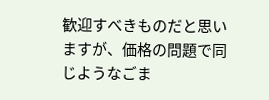歓迎すべきものだと思いますが、価格の問題で同じようなごま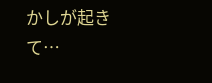かしが起きて…